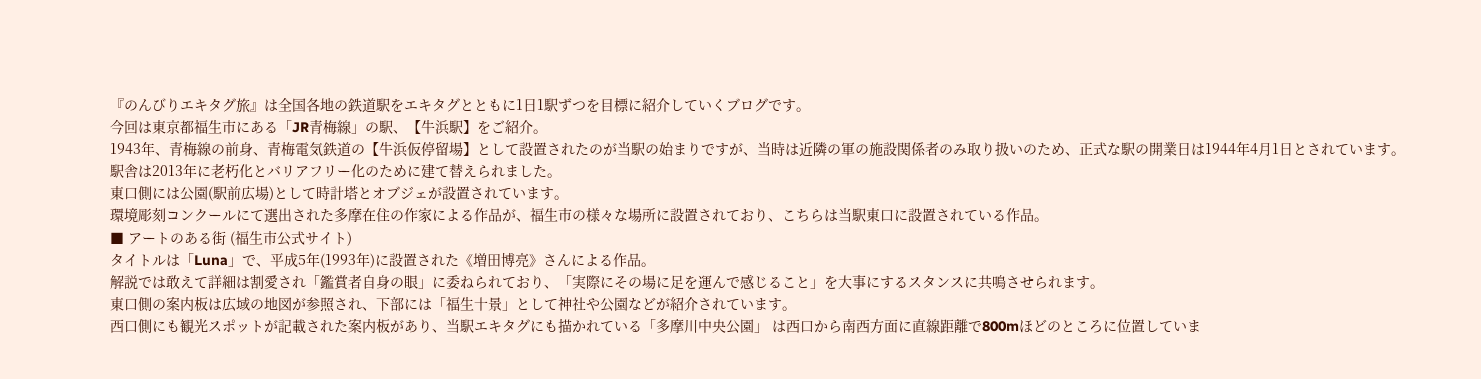『のんびりエキタグ旅』は全国各地の鉄道駅をエキタグとともに1日1駅ずつを目標に紹介していくブログです。
今回は東京都福生市にある「JR青梅線」の駅、【牛浜駅】をご紹介。
1943年、青梅線の前身、青梅電気鉄道の【牛浜仮停留場】として設置されたのが当駅の始まりですが、当時は近隣の軍の施設関係者のみ取り扱いのため、正式な駅の開業日は1944年4月1日とされています。
駅舎は2013年に老朽化とバリアフリー化のために建て替えられました。
東口側には公園(駅前広場)として時計塔とオブジェが設置されています。
環境彫刻コンクールにて選出された多摩在住の作家による作品が、福生市の様々な場所に設置されており、こちらは当駅東口に設置されている作品。
■ アートのある街 (福生市公式サイト)
タイトルは「Luna」で、平成5年(1993年)に設置された《増田博亮》さんによる作品。
解説では敢えて詳細は割愛され「鑑賞者自身の眼」に委ねられており、「実際にその場に足を運んで感じること」を大事にするスタンスに共鳴させられます。
東口側の案内板は広域の地図が参照され、下部には「福生十景」として神社や公園などが紹介されています。
西口側にも観光スポットが記載された案内板があり、当駅エキタグにも描かれている「多摩川中央公園」 は西口から南西方面に直線距離で800mほどのところに位置していま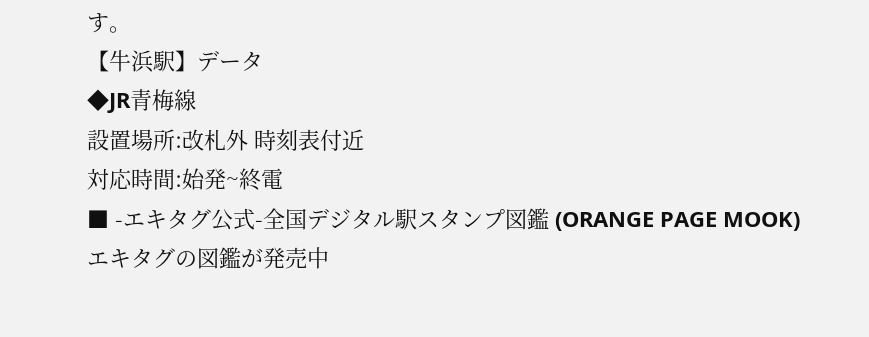す。
【牛浜駅】データ
◆JR青梅線
設置場所:改札外 時刻表付近
対応時間:始発~終電
■ -エキタグ公式-全国デジタル駅スタンプ図鑑 (ORANGE PAGE MOOK)
エキタグの図鑑が発売中